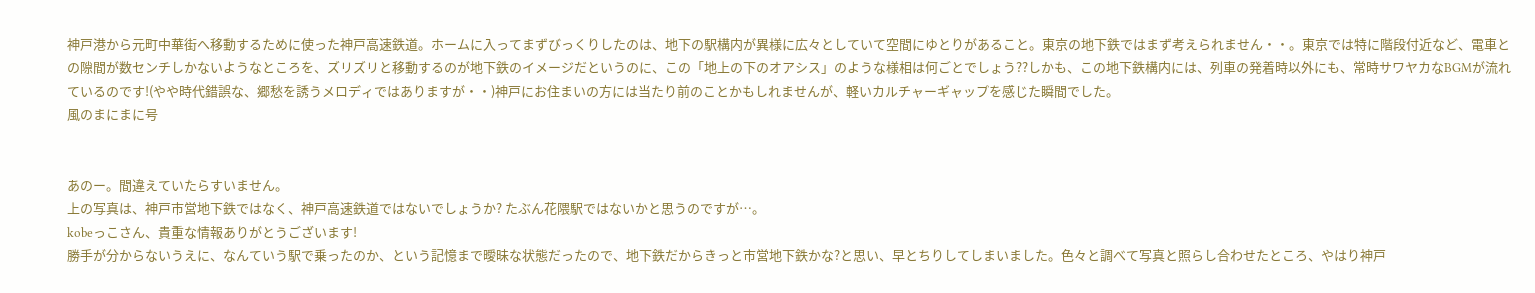神戸港から元町中華街へ移動するために使った神戸高速鉄道。ホームに入ってまずびっくりしたのは、地下の駅構内が異様に広々としていて空間にゆとりがあること。東京の地下鉄ではまず考えられません・・。東京では特に階段付近など、電車との隙間が数センチしかないようなところを、ズリズリと移動するのが地下鉄のイメージだというのに、この「地上の下のオアシス」のような様相は何ごとでしょう??しかも、この地下鉄構内には、列車の発着時以外にも、常時サワヤカなBGMが流れているのです!(やや時代錯誤な、郷愁を誘うメロディではありますが・・)神戸にお住まいの方には当たり前のことかもしれませんが、軽いカルチャーギャップを感じた瞬間でした。
風のまにまに号


あのー。間違えていたらすいません。
上の写真は、神戸市営地下鉄ではなく、神戸高速鉄道ではないでしょうか? たぶん花隈駅ではないかと思うのですが…。
kobeっこさん、貴重な情報ありがとうございます!
勝手が分からないうえに、なんていう駅で乗ったのか、という記憶まで曖昧な状態だったので、地下鉄だからきっと市営地下鉄かな?と思い、早とちりしてしまいました。色々と調べて写真と照らし合わせたところ、やはり神戸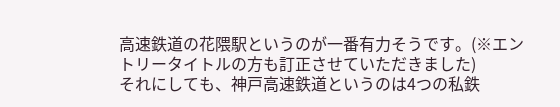高速鉄道の花隈駅というのが一番有力そうです。(※エントリータイトルの方も訂正させていただきました)
それにしても、神戸高速鉄道というのは4つの私鉄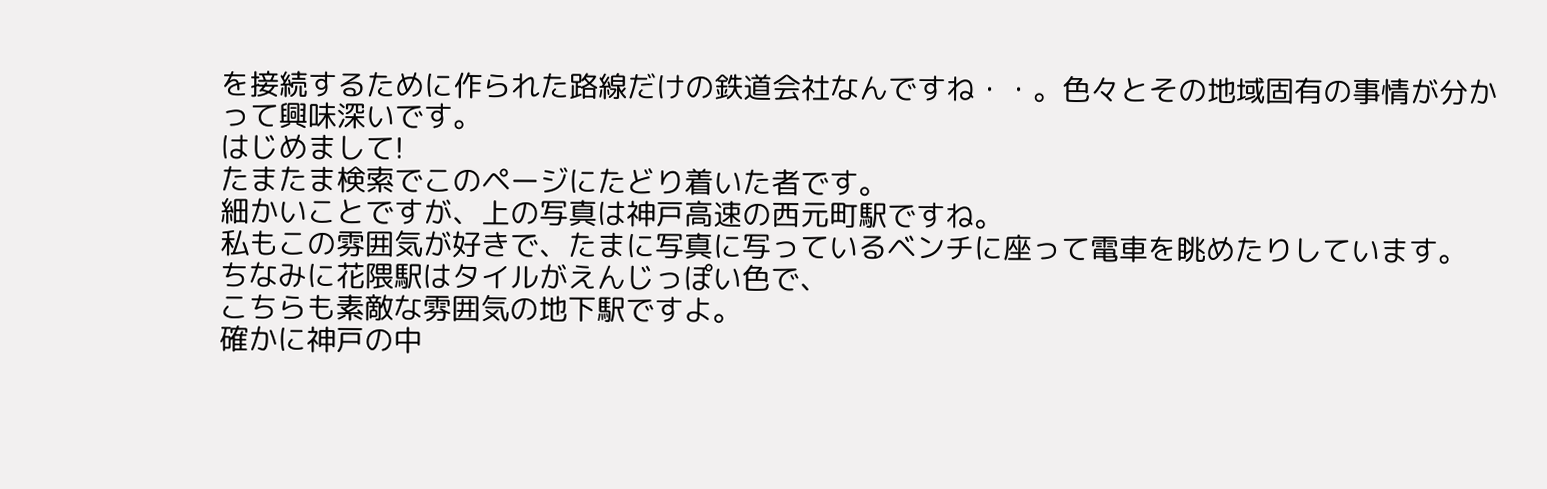を接続するために作られた路線だけの鉄道会社なんですね・・。色々とその地域固有の事情が分かって興味深いです。
はじめまして!
たまたま検索でこのページにたどり着いた者です。
細かいことですが、上の写真は神戸高速の西元町駅ですね。
私もこの雰囲気が好きで、たまに写真に写っているベンチに座って電車を眺めたりしています。
ちなみに花隈駅はタイルがえんじっぽい色で、
こちらも素敵な雰囲気の地下駅ですよ。
確かに神戸の中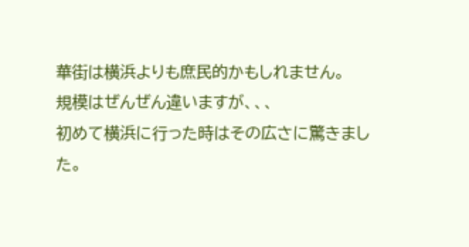華街は横浜よりも庶民的かもしれません。
規模はぜんぜん違いますが、、、
初めて横浜に行った時はその広さに驚きました。